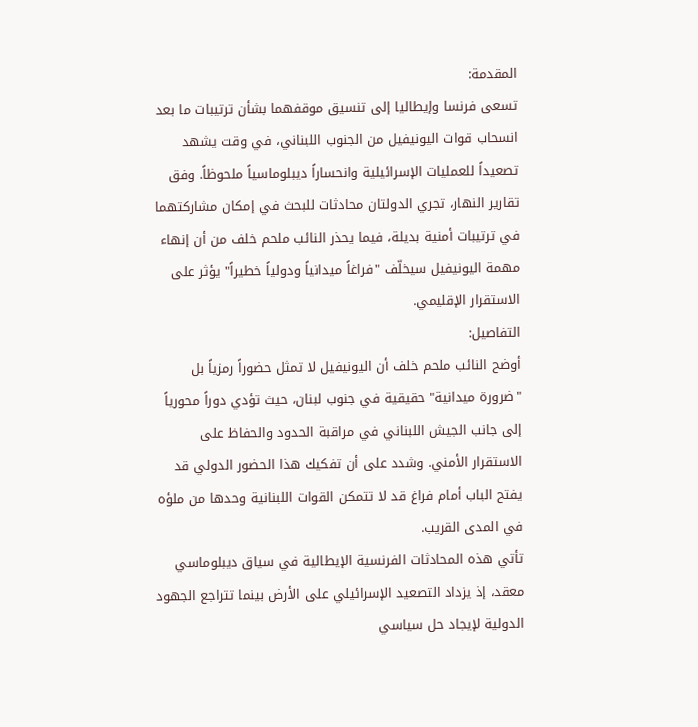المقدمة:
تسعى فرنسا وإيطاليا إلى تنسيق موقفهما بشأن ترتيبات ما بعد انسحاب قوات اليونيفيل من الجنوب اللبناني، في وقت يشهد تصعيداً للعمليات الإسرائيلية وانحساراً ديبلوماسياً ملحوظاً. وفق تقارير النهار، تجري الدولتان محادثات للبحث في إمكان مشاركتهما في ترتيبات أمنية بديلة، فيما يحذر النائب ملحم خلف من أن إنهاء مهمة اليونيفيل سيخلّف "فراغاً ميدانياً ودولياً خطيراً" يؤثر على الاستقرار الإقليمي.
التفاصيل:
أوضح النائب ملحم خلف أن اليونيفيل لا تمثل حضوراً رمزياً بل "ضرورة ميدانية" حقيقية في جنوب لبنان، حيث تؤدي دوراً محورياً إلى جانب الجيش اللبناني في مراقبة الحدود والحفاظ على الاستقرار الأمني. وشدد على أن تفكيك هذا الحضور الدولي قد يفتح الباب أمام فراغ قد لا تتمكن القوات اللبنانية وحدها من ملؤه في المدى القريب.
تأتي هذه المحادثات الفرنسية الإيطالية في سياق ديبلوماسي معقد، إذ يزداد التصعيد الإسرائيلي على الأرض بينما تتراجع الجهود الدولية لإيجاد حل سياسي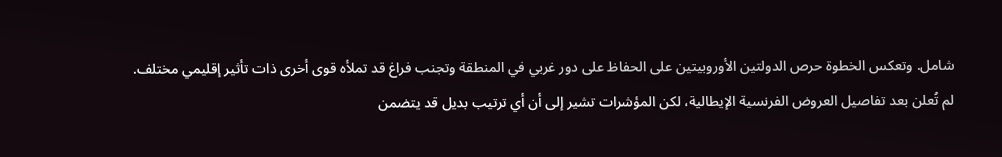شامل. وتعكس الخطوة حرص الدولتين الأوروبيتين على الحفاظ على دور غربي في المنطقة وتجنب فراغ قد تملأه قوى أخرى ذات تأثير إقليمي مختلف.
لم تُعلن بعد تفاصيل العروض الفرنسية الإيطالية، لكن المؤشرات تشير إلى أن أي ترتيب بديل قد يتضمن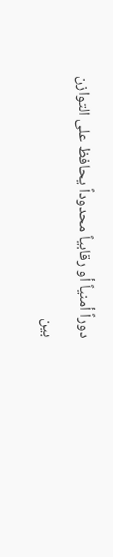دوراً أمنياً أو رقابياً محدوداً يحافظ على التوازن بين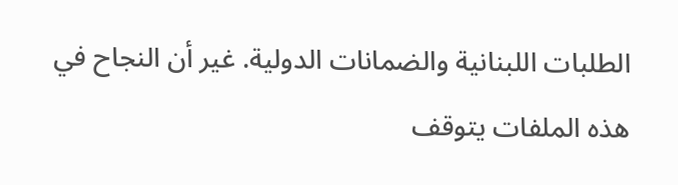الطلبات اللبنانية والضمانات الدولية. غير أن النجاح في هذه الملفات يتوقف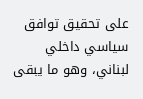على تحقيق توافق سياسي داخلي لبناني، وهو ما يبقى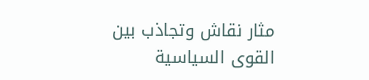مثار نقاش وتجاذب بين القوى السياسية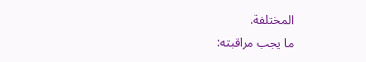المختلفة.
ما يجب مراقبته: